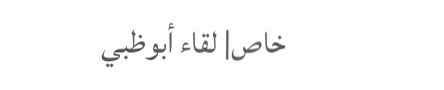خاص| لقاء أبوظبي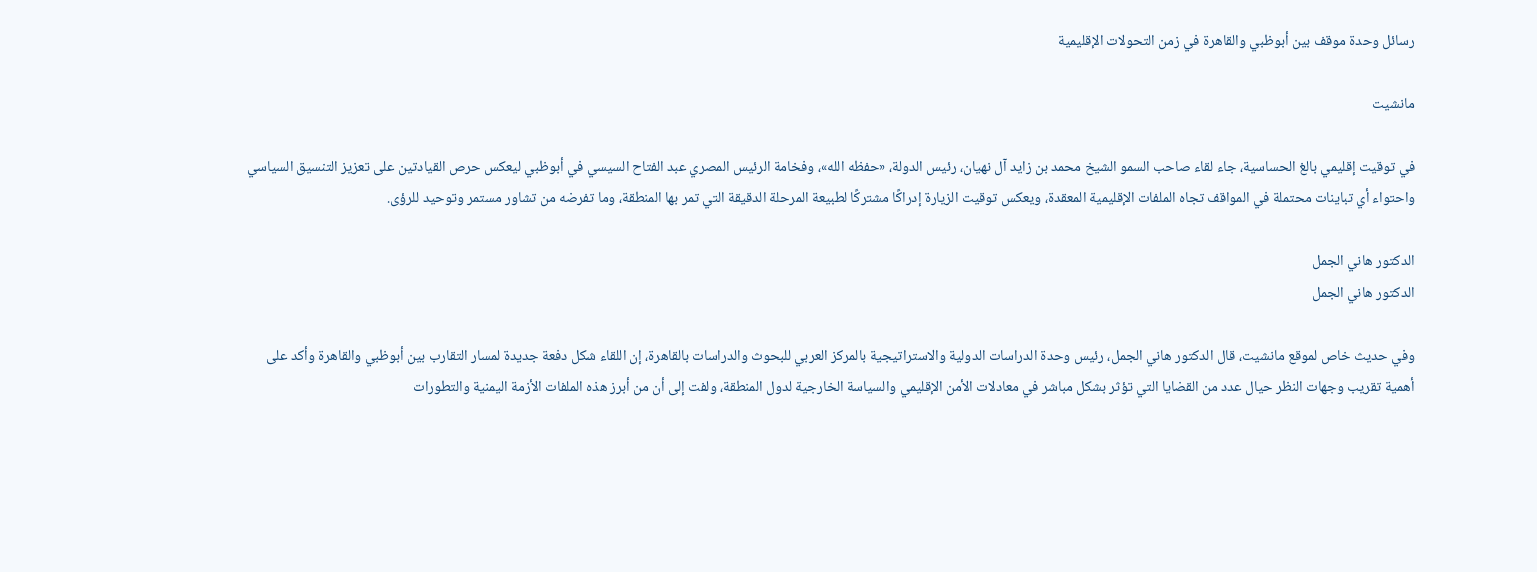رسائل وحدة موقف بين أبوظبي والقاهرة في زمن التحولات الإقليمية

مانشيت

في توقيت إقليمي بالغ الحساسية، جاء لقاء صاحب السمو الشيخ محمد بن زايد آل نهيان، رئيس الدولة، «حفظه الله»، وفخامة الرئيس المصري عبد الفتاح السيسي في أبوظبي ليعكس حرص القيادتين على تعزيز التنسيق السياسي واحتواء أي تباينات محتملة في المواقف تجاه الملفات الإقليمية المعقدة، ويعكس توقيت الزيارة إدراكًا مشتركًا لطبيعة المرحلة الدقيقة التي تمر بها المنطقة، وما تفرضه من تشاور مستمر وتوحيد للرؤى.

الدكتور هاني الجمل
الدكتور هاني الجمل

وفي حديث خاص لموقع مانشيت، قال الدكتور هاني الجمل، رئيس وحدة الدراسات الدولية والاستراتيجية بالمركز العربي للبحوث والدراسات بالقاهرة، إن اللقاء شكل دفعة جديدة لمسار التقارب بين أبوظبي والقاهرة وأكد على أهمية تقريب وجهات النظر حيال عدد من القضايا التي تؤثر بشكل مباشر في معادلات الأمن الإقليمي والسياسة الخارجية لدول المنطقة، ولفت إلى أن من أبرز هذه الملفات الأزمة اليمنية والتطورات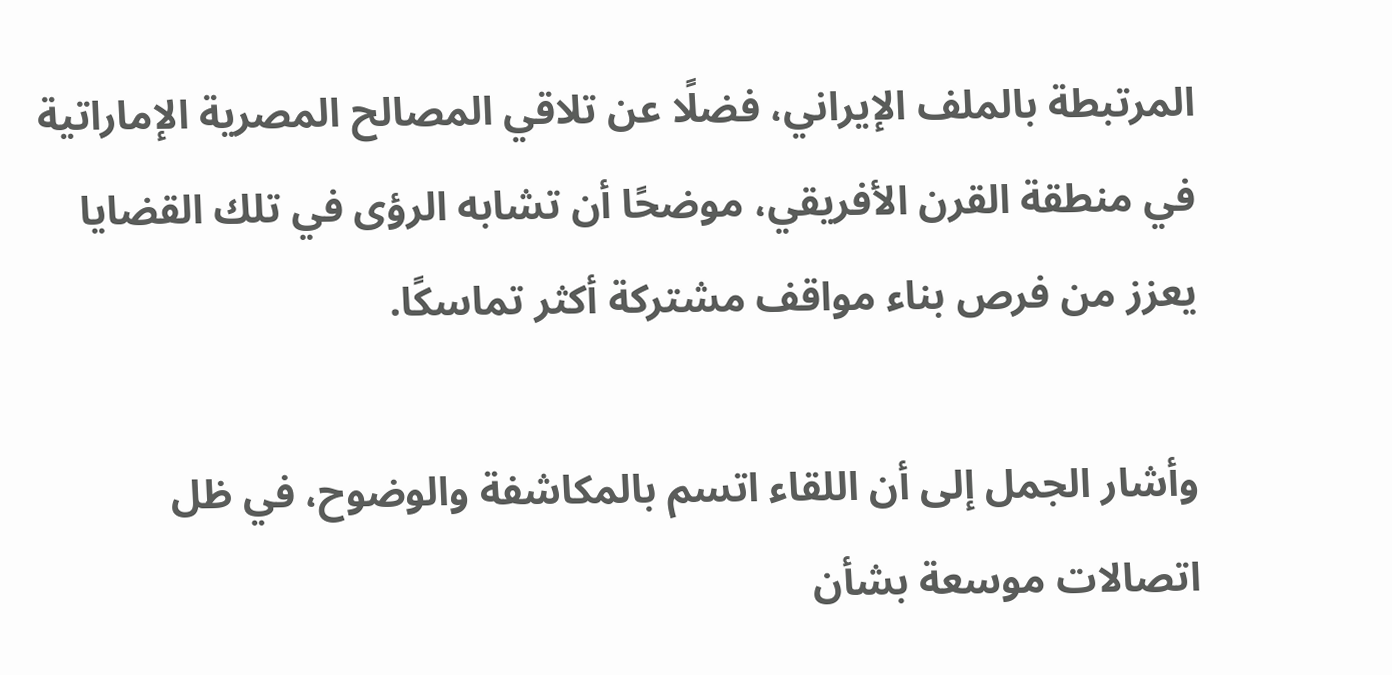المرتبطة بالملف الإيراني، فضلًا عن تلاقي المصالح المصرية الإماراتية في منطقة القرن الأفريقي، موضحًا أن تشابه الرؤى في تلك القضايا يعزز من فرص بناء مواقف مشتركة أكثر تماسكًا.

وأشار الجمل إلى أن اللقاء اتسم بالمكاشفة والوضوح، في ظل اتصالات موسعة بشأن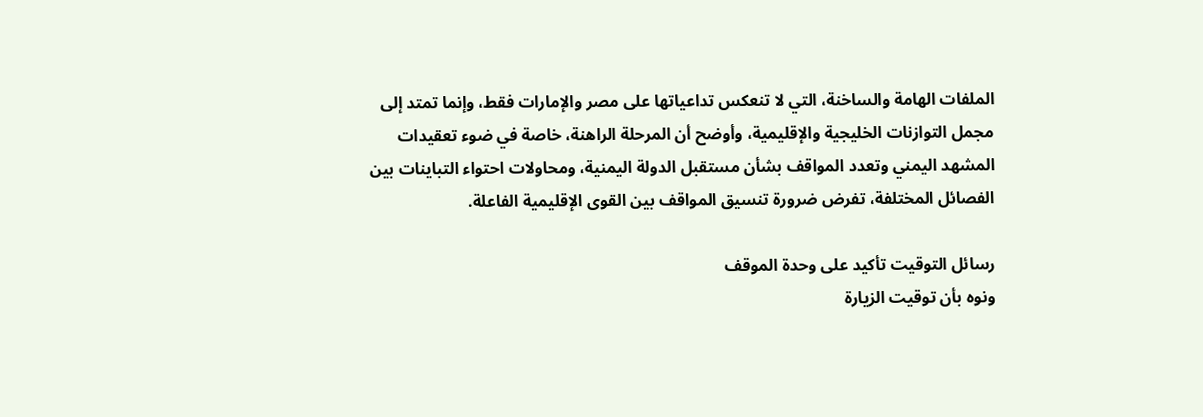الملفات الهامة والساخنة، التي لا تنعكس تداعياتها على مصر والإمارات فقط، وإنما تمتد إلى مجمل التوازنات الخليجية والإقليمية، وأوضح أن المرحلة الراهنة، خاصة في ضوء تعقيدات المشهد اليمني وتعدد المواقف بشأن مستقبل الدولة اليمنية، ومحاولات احتواء التباينات بين الفصائل المختلفة، تفرض ضرورة تنسيق المواقف بين القوى الإقليمية الفاعلة.

رسائل التوقيت تأكيد على وحدة الموقف
ونوه بأن توقيت الزيارة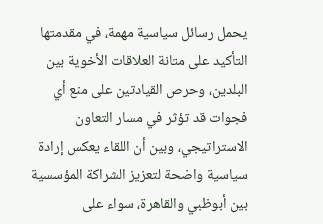يحمل رسائل سياسية مهمة، في مقدمتها التأكيد على متانة العلاقات الأخوية بين البلدين، وحرص القيادتين على منع أي فجوات قد تؤثر في مسار التعاون الاستراتيجي، وبين أن اللقاء يعكس إرادة سياسية واضحة لتعزيز الشراكة المؤسسية بين أبوظبي والقاهرة، سواء على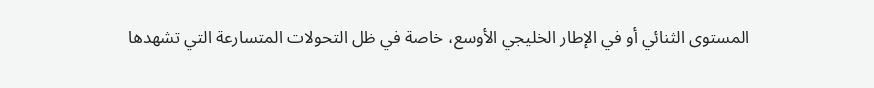المستوى الثنائي أو في الإطار الخليجي الأوسع، خاصة في ظل التحولات المتسارعة التي تشهدها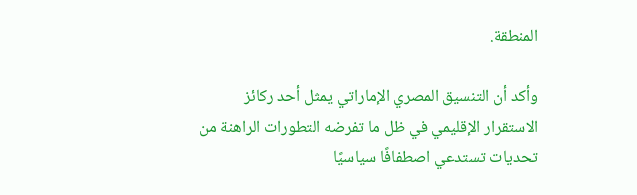المنطقة.

وأكد أن التنسيق المصري الإماراتي يمثل أحد ركائز الاستقرار الإقليمي في ظل ما تفرضه التطورات الراهنة من تحديات تستدعي اصطفافًا سياسيًا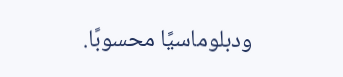ودبلوماسيًا محسوبًا.